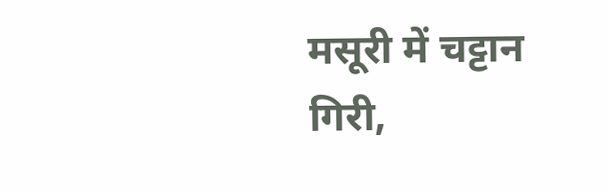मसूरी में चट्टान गिरी,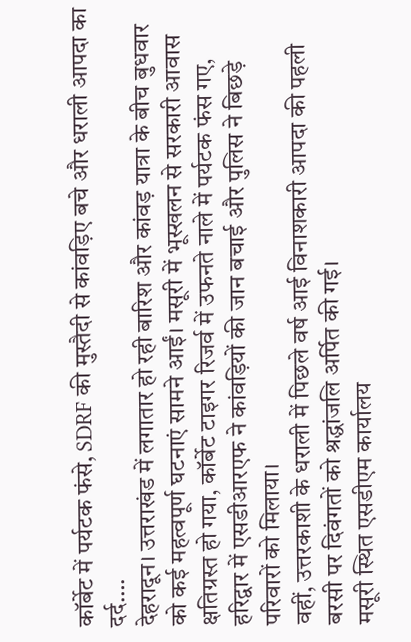कॉर्बेट में पर्यटक फंसे, SDRF की मुस्तैदी से कांवड़िए बचे और धराली आपदा का दर्द….
देहरादून। उत्तराखंड में लगातार हो रही बारिश और कांवड़ यात्रा के बीच बुधवार को कई महत्वपूर्ण घटनाएं सामने आईं। मसूरी में भूस्खलन से सरकारी आवास क्षतिग्रस्त हो गया, कॉर्बेट टाइगर रिजर्व में उफनते नाले में पर्यटक फंस गए, हरिद्वार में एसडीआरएफ ने कांवड़ियों की जान बचाई और पुलिस ने बिछड़े परिवारों को मिलाया।
वहीं, उत्तरकाशी के धराली में पिछले वर्ष आई विनाशकारी आपदा की पहली बरसी पर दिवंगतों को श्रद्धांजलि अर्पित की गई।
मसूरी स्थित एसडीएम कार्यालय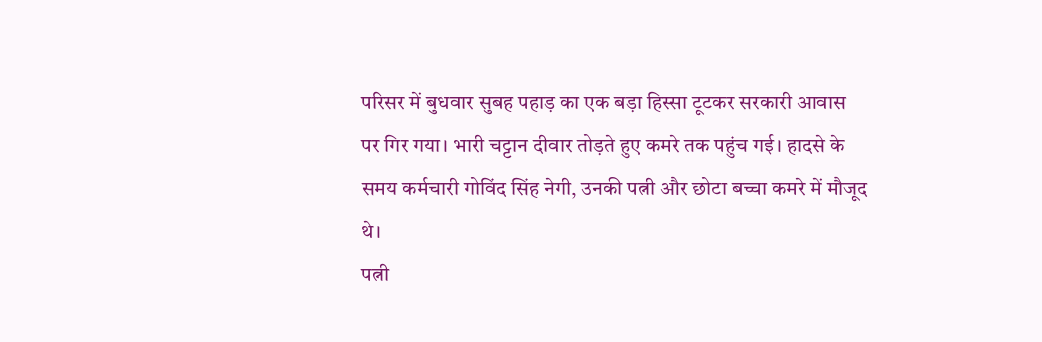परिसर में बुधवार सुबह पहाड़ का एक बड़ा हिस्सा टूटकर सरकारी आवास पर गिर गया। भारी चट्टान दीवार तोड़ते हुए कमरे तक पहुंच गई। हादसे के समय कर्मचारी गोविंद सिंह नेगी, उनकी पत्नी और छोटा बच्चा कमरे में मौजूद थे।
पत्नी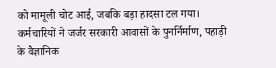को मामूली चोट आई, जबकि बड़ा हादसा टल गया। कर्मचारियों ने जर्जर सरकारी आवासों के पुनर्निर्माण, पहाड़ी के वैज्ञानिक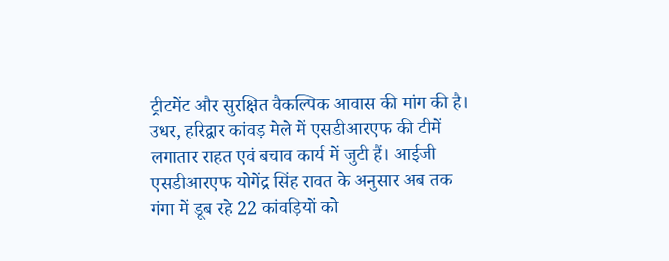ट्रीटमेंट और सुरक्षित वैकल्पिक आवास की मांग की है।
उधर, हरिद्वार कांवड़ मेले में एसडीआरएफ की टीमें लगातार राहत एवं बचाव कार्य में जुटी हैं। आईजी एसडीआरएफ योगेंद्र सिंह रावत के अनुसार अब तक गंगा में डूब रहे 22 कांवड़ियों को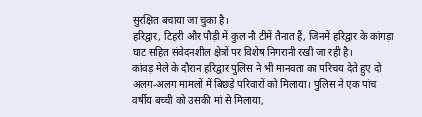सुरक्षित बचाया जा चुका है।
हरिद्वार, टिहरी और पौड़ी में कुल नौ टीमें तैनात हैं, जिनमें हरिद्वार के कांगड़ा घाट सहित संवेदनशील क्षेत्रों पर विशेष निगरानी रखी जा रही है।
कांवड़ मेले के दौरान हरिद्वार पुलिस ने भी मानवता का परिचय देते हुए दो अलग-अलग मामलों में बिछड़े परिवारों को मिलाया। पुलिस ने एक पांच वर्षीय बच्ची को उसकी मां से मिलाया,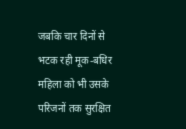जबकि चार दिनों से भटक रही मूक-बधिर महिला को भी उसके परिजनों तक सुरक्षित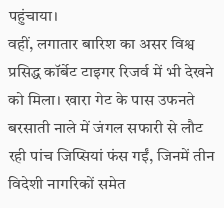पहुंचाया।
वहीं, लगातार बारिश का असर विश्व प्रसिद्ध कॉर्बेट टाइगर रिजर्व में भी देखने को मिला। खारा गेट के पास उफनते बरसाती नाले में जंगल सफारी से लौट रही पांच जिप्सियां फंस गईं, जिनमें तीन विदेशी नागरिकों समेत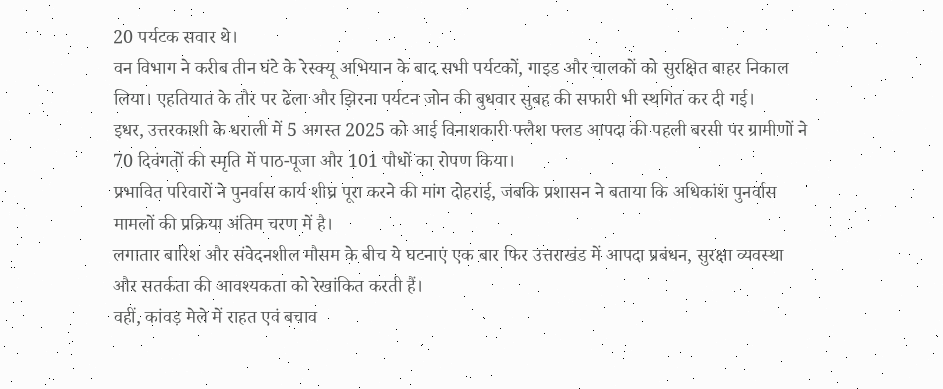20 पर्यटक सवार थे।
वन विभाग ने करीब तीन घंटे के रेस्क्यू अभियान के बाद सभी पर्यटकों, गाइड और चालकों को सुरक्षित बाहर निकाल लिया। एहतियात के तौर पर ढेला और झिरना पर्यटन जोन की बुधवार सुबह की सफारी भी स्थगित कर दी गई।
इधर, उत्तरकाशी के धराली में 5 अगस्त 2025 को आई विनाशकारी फ्लैश फ्लड आपदा की पहली बरसी पर ग्रामीणों ने 70 दिवंगतों की स्मृति में पाठ-पूजा और 101 पौधों का रोपण किया।
प्रभावित परिवारों ने पुनर्वास कार्य शीघ्र पूरा करने की मांग दोहराई, जबकि प्रशासन ने बताया कि अधिकांश पुनर्वास मामलों की प्रक्रिया अंतिम चरण में है।
लगातार बारिश और संवेदनशील मौसम के बीच ये घटनाएं एक बार फिर उत्तराखंड में आपदा प्रबंधन, सुरक्षा व्यवस्था और सतर्कता की आवश्यकता को रेखांकित करती हैं।
वहीं, कांवड़ मेले में राहत एवं बचाव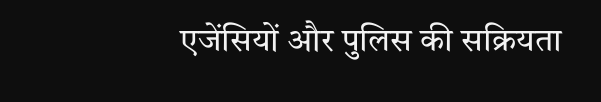एजेंसियों और पुलिस की सक्रियता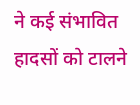ने कई संभावित हादसों को टालने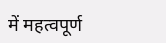में महत्वपूर्ण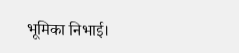भूमिका निभाई।